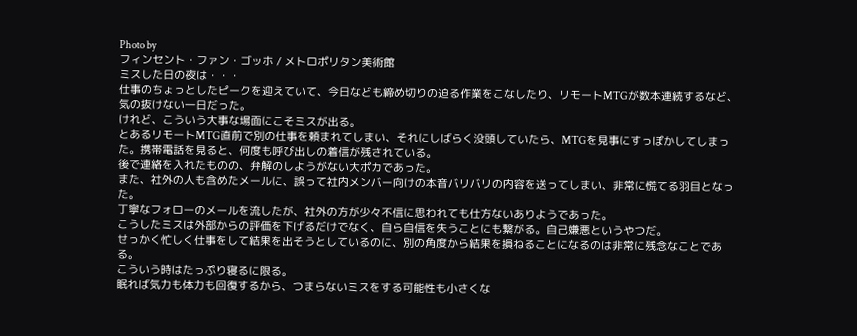Photo by
フィンセント・ファン・ゴッホ / メトロポリタン美術館
ミスした日の夜は・・・
仕事のちょっとしたピークを迎えていて、今日なども締め切りの迫る作業をこなしたり、リモートMTGが数本連続するなど、気の抜けない一日だった。
けれど、こういう大事な場面にこそミスが出る。
とあるリモートMTG直前で別の仕事を頼まれてしまい、それにしばらく没頭していたら、MTGを見事にすっぽかしてしまった。携帯電話を見ると、何度も呼び出しの着信が残されている。
後で連絡を入れたものの、弁解のしようがない大ポカであった。
また、社外の人も含めたメールに、誤って社内メンバー向けの本音バリバリの内容を送ってしまい、非常に慌てる羽目となった。
丁寧なフォローのメールを流したが、社外の方が少々不信に思われても仕方ないありようであった。
こうしたミスは外部からの評価を下げるだけでなく、自ら自信を失うことにも繋がる。自己嫌悪というやつだ。
せっかく忙しく仕事をして結果を出そうとしているのに、別の角度から結果を損ねることになるのは非常に残念なことである。
こういう時はたっぷり寝るに限る。
眠れば気力も体力も回復するから、つまらないミスをする可能性も小さくな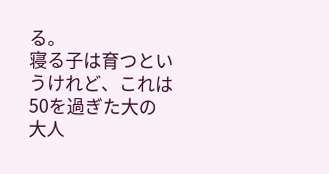る。
寝る子は育つというけれど、これは50を過ぎた大の大人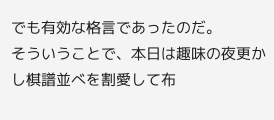でも有効な格言であったのだ。
そういうことで、本日は趣味の夜更かし棋譜並べを割愛して布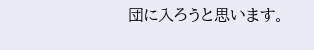団に入ろうと思います。